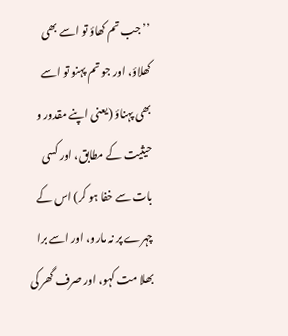’’جب تم کھاؤ تو اسے بھی کھلاؤ، اور جو تم پہنو تو اسے بھی پہناؤ (یعنی اپنے مقدور و حیثیت کے مطابق، اور کسی بات سے خفا ہو کر) اس کے چہرے پر نہ مارو، اور اسے برا بھلا مت کہو، اور صرف گھر کی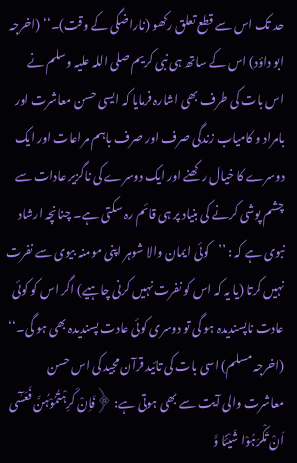حد تک اس سے قطع تعلق رکھو (ناراضگی کے وقت)۔‘‘ (اخرجہ ابو داؤد) اس کے ساتھ ہی نبی کریم صلی اللہ علیہ وسلم نے اس بات کی طرف بھی اشارہ فرمایا کہ ایسی حسن معاشرت اور بامراد و کامیاب زندگی صرف اور صرف باہم مراعات اور ایک دوسرے کا خیال رکھنے اور ایک دوسرے کی ناگزیر عادات سے چشم پوشی کرنے کی بنیاد پر ہی قائم رہ سکتی ہے۔ چنانچہ ارشاد نبوی ہے کہ : ’’کوئی ایمان والا شوہر اپنی مومنہ بیوی سے نفرت نہیں کرتا (یا یہ کہ اس کو نفرت نہیں کرنی چاہیے) اگر اس کو کوئی عادت ناپسندیدہ ہو گی تو دوسری کوئی عادت پسندیدہ بھی ہو گی۔‘‘ (اخرجہ مسلم) اسی بات کی تائید قرآن مجید کی اس حسن معاشرت والی آیت سے بھی ہوتی ہے: ﴿فَاِنْ کَرِہْتُمُوْہُنَّ فَعَسٰٓی اَنْ تَکْرَہُوْا شَیْئًا وَّ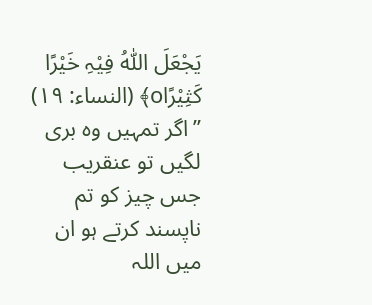یَجْعَلَ اللّٰہُ فِیْہِ خَیْرًا کَثِیْرًاo﴾ (النساء: ۱۹) ’’اگر تمہیں وہ بری لگیں تو عنقریب جس چیز کو تم ناپسند کرتے ہو ان میں اللہ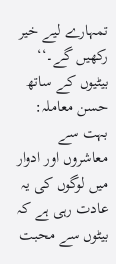تمہارے لیے خیر رکھیں گے۔‘‘ بیٹیوں کے ساتھ حسن معاملہ: بہت سے معاشروں اور ادوار میں لوگوں کی یہ عادت رہی ہے کہ بیٹوں سے محبت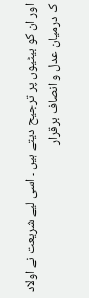اور ان کو بیٹیوں پر ترجیح دیتے ہیں ۔ اسی لیے شریعت نے اولاد ک درمیان عدل و انصاف برقرار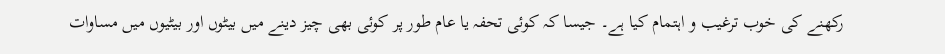رکھنے کی خوب ترغیب و اہتمام کیا ہے۔ جیسا کہ کوئی تحفہ یا عام طور پر کوئی بھی چیز دینے میں بیٹوں اور بیٹیوں میں مساوات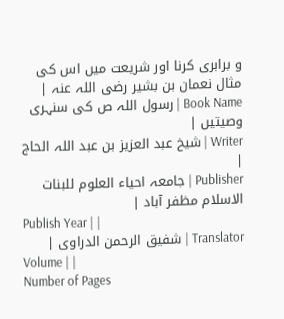و برابری کرنا اور شریعت میں اس کی مثال نعمان بن بشیر رضی اللہ عنہ |
Book Name | رسول اللہ ص کی سنہری وصیتیں |
Writer | شیخ عبد العزیز بن عبد اللہ الحاج |
Publisher | جامعہ احیاء العلوم للبنات الاسلام مظفر آباد |
Publish Year | |
Translator | شفیق الرحمن الدراوی |
Volume | |
Number of Pages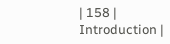| 158 |
Introduction |